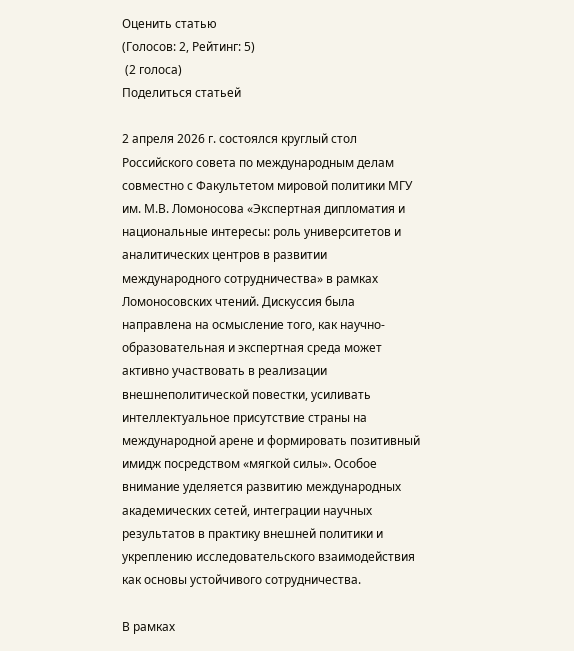Оценить статью
(Голосов: 2, Рейтинг: 5)
 (2 голоса)
Поделиться статьей

2 апреля 2026 г. состоялся круглый стол Российского совета по международным делам совместно с Факультетом мировой политики МГУ им. М.В. Ломоносова «Экспертная дипломатия и национальные интересы: роль университетов и аналитических центров в развитии международного сотрудничества» в рамках Ломоносовских чтений. Дискуссия была направлена на осмысление того, как научно-образовательная и экспертная среда может активно участвовать в реализации внешнеполитической повестки, усиливать интеллектуальное присутствие страны на международной арене и формировать позитивный имидж посредством «мягкой силы». Особое внимание уделяется развитию международных академических сетей, интеграции научных результатов в практику внешней политики и укреплению исследовательского взаимодействия как основы устойчивого сотрудничества.

В рамках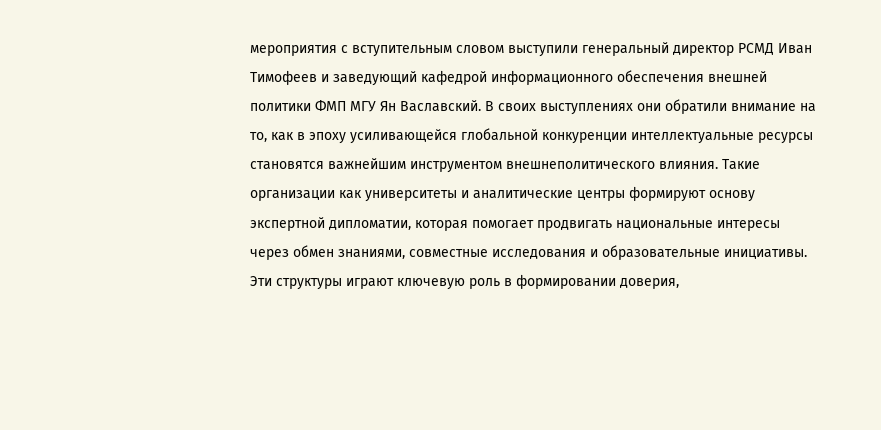мероприятия с вступительным словом выступили генеральный директор РСМД Иван Тимофеев и заведующий кафедрой информационного обеспечения внешней политики ФМП МГУ Ян Ваславский. В своих выступлениях они обратили внимание на то, как в эпоху усиливающейся глобальной конкуренции интеллектуальные ресурсы становятся важнейшим инструментом внешнеполитического влияния. Такие организации как университеты и аналитические центры формируют основу экспертной дипломатии, которая помогает продвигать национальные интересы через обмен знаниями, совместные исследования и образовательные инициативы. Эти структуры играют ключевую роль в формировании доверия,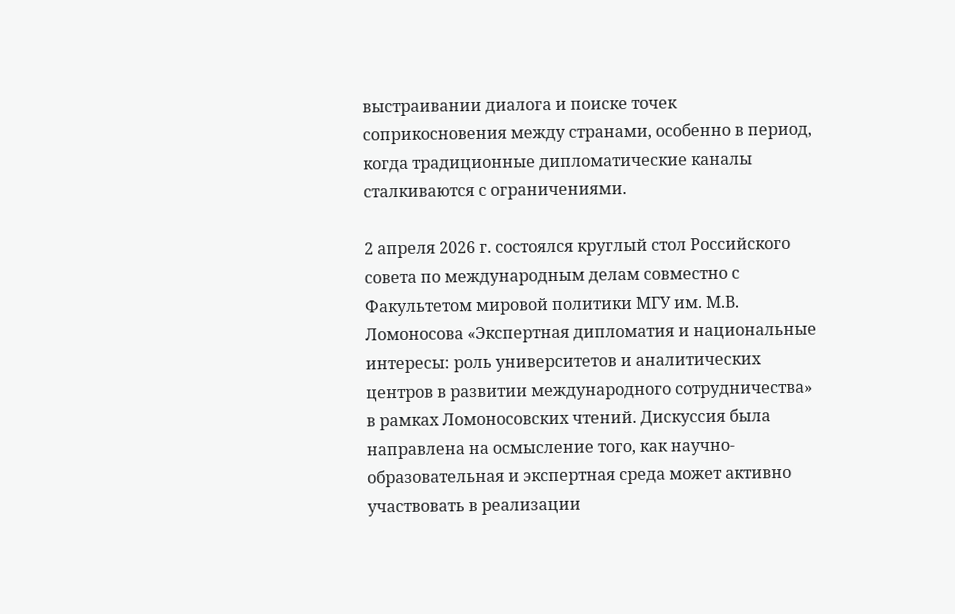выстраивании диалога и поиске точек соприкосновения между странами, особенно в период, когда традиционные дипломатические каналы сталкиваются с ограничениями.

2 апреля 2026 г. состоялся круглый стол Российского совета по международным делам совместно с Факультетом мировой политики МГУ им. М.В. Ломоносова «Экспертная дипломатия и национальные интересы: роль университетов и аналитических центров в развитии международного сотрудничества» в рамках Ломоносовских чтений. Дискуссия была направлена на осмысление того, как научно-образовательная и экспертная среда может активно участвовать в реализации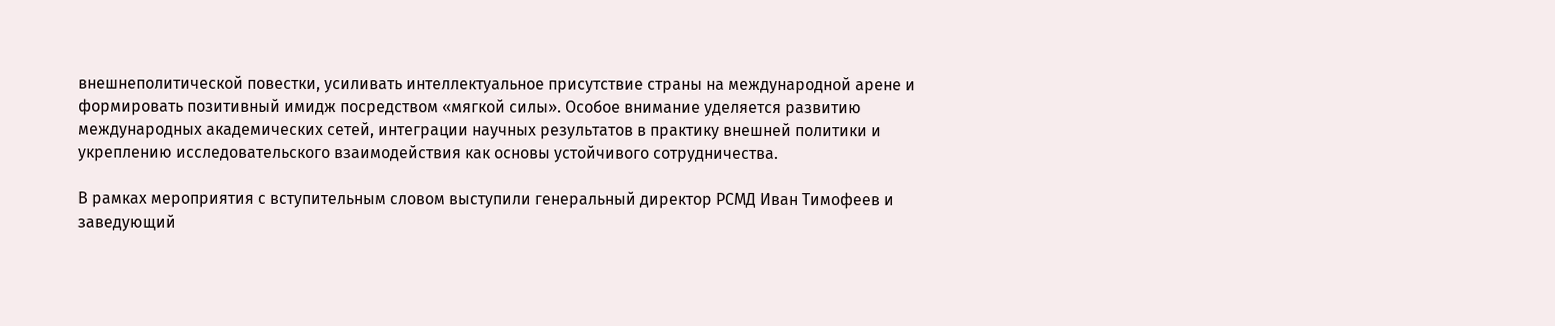внешнеполитической повестки, усиливать интеллектуальное присутствие страны на международной арене и формировать позитивный имидж посредством «мягкой силы». Особое внимание уделяется развитию международных академических сетей, интеграции научных результатов в практику внешней политики и укреплению исследовательского взаимодействия как основы устойчивого сотрудничества.

В рамках мероприятия с вступительным словом выступили генеральный директор РСМД Иван Тимофеев и заведующий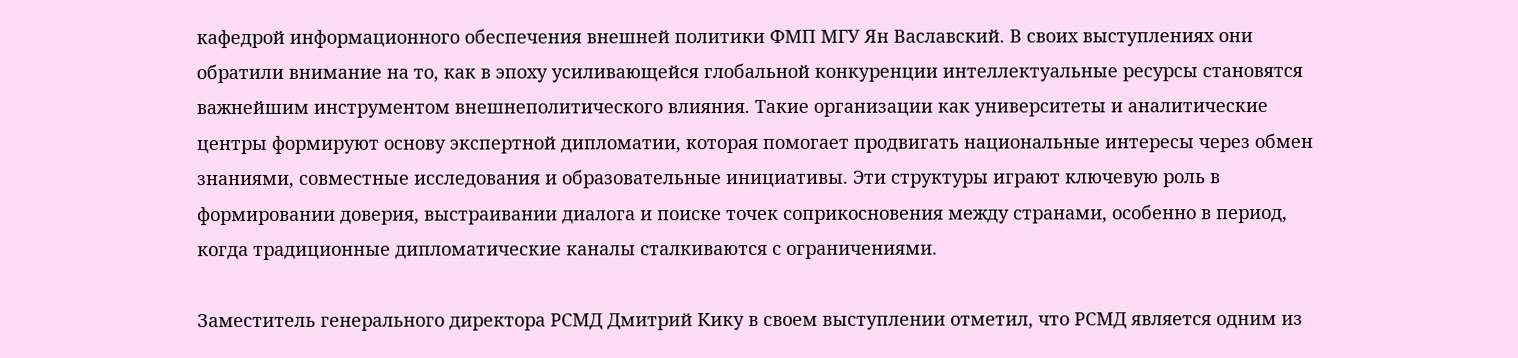кафедрой информационного обеспечения внешней политики ФМП МГУ Ян Ваславский. В своих выступлениях они обратили внимание на то, как в эпоху усиливающейся глобальной конкуренции интеллектуальные ресурсы становятся важнейшим инструментом внешнеполитического влияния. Такие организации как университеты и аналитические центры формируют основу экспертной дипломатии, которая помогает продвигать национальные интересы через обмен знаниями, совместные исследования и образовательные инициативы. Эти структуры играют ключевую роль в формировании доверия, выстраивании диалога и поиске точек соприкосновения между странами, особенно в период, когда традиционные дипломатические каналы сталкиваются с ограничениями.

Заместитель генерального директора РСМД Дмитрий Кику в своем выступлении отметил, что РСМД является одним из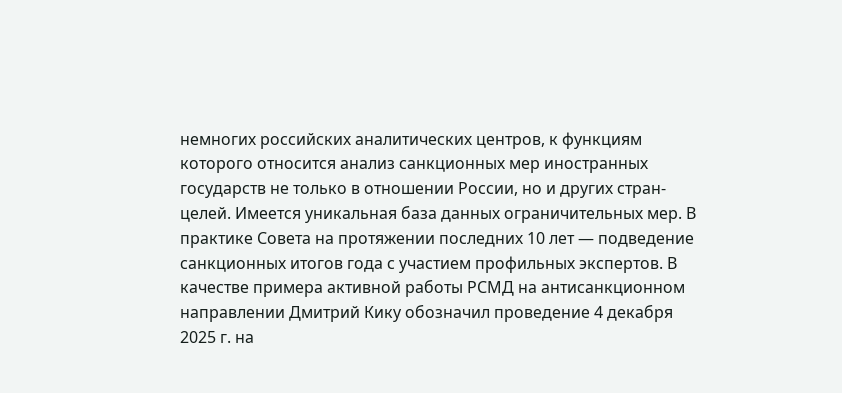немногих российских аналитических центров, к функциям которого относится анализ санкционных мер иностранных государств не только в отношении России, но и других стран-целей. Имеется уникальная база данных ограничительных мер. В практике Совета на протяжении последних 10 лет — подведение санкционных итогов года с участием профильных экспертов. В качестве примера активной работы РСМД на антисанкционном направлении Дмитрий Кику обозначил проведение 4 декабря 2025 г. на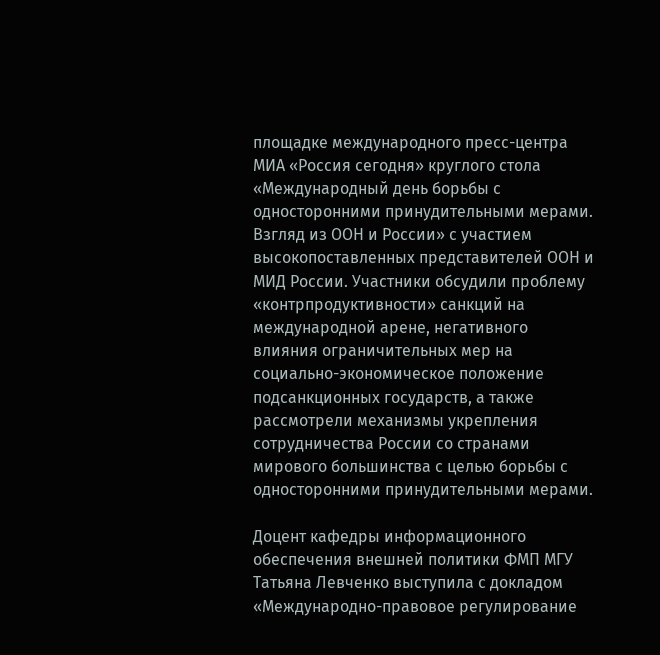площадке международного пресс-центра МИА «Россия сегодня» круглого стола «Международный день борьбы с односторонними принудительными мерами. Взгляд из ООН и России» с участием высокопоставленных представителей ООН и МИД России. Участники обсудили проблему «контрпродуктивности» санкций на международной арене, негативного влияния ограничительных мер на социально-экономическое положение подсанкционных государств, а также рассмотрели механизмы укрепления сотрудничества России со странами мирового большинства с целью борьбы с односторонними принудительными мерами.

Доцент кафедры информационного обеспечения внешней политики ФМП МГУ Татьяна Левченко выступила с докладом «Международно-правовое регулирование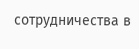сотрудничества в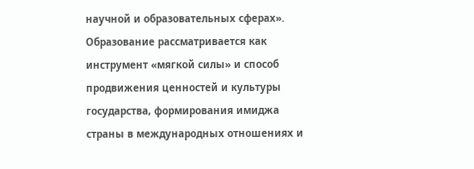научной и образовательных сферах». Образование рассматривается как инструмент «мягкой силы» и способ продвижения ценностей и культуры государства, формирования имиджа страны в международных отношениях и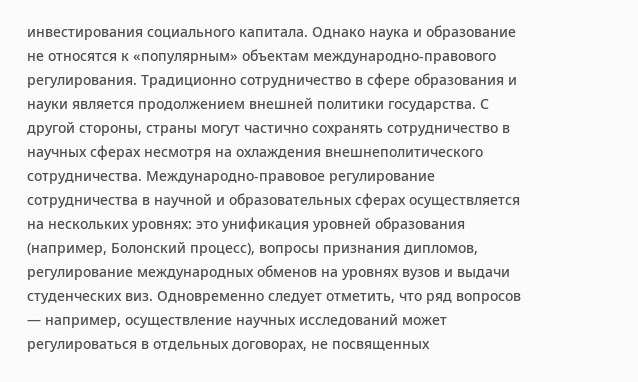инвестирования социального капитала. Однако наука и образование не относятся к «популярным» объектам международно-правового регулирования. Традиционно сотрудничество в сфере образования и науки является продолжением внешней политики государства. С другой стороны, страны могут частично сохранять сотрудничество в научных сферах несмотря на охлаждения внешнеполитического сотрудничества. Международно-правовое регулирование сотрудничества в научной и образовательных сферах осуществляется на нескольких уровнях: это унификация уровней образования (например, Болонский процесс), вопросы признания дипломов, регулирование международных обменов на уровнях вузов и выдачи студенческих виз. Одновременно следует отметить, что ряд вопросов — например, осуществление научных исследований может регулироваться в отдельных договорах, не посвященных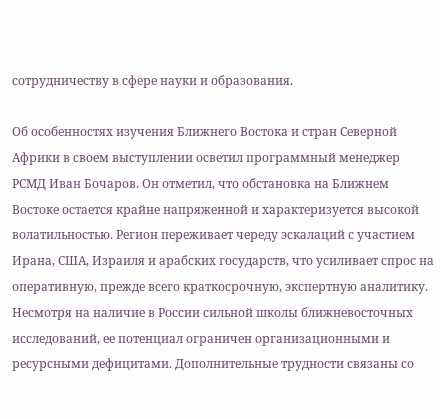сотрудничеству в сфере науки и образования.

Об особенностях изучения Ближнего Востока и стран Северной Африки в своем выступлении осветил программный менеджер РСМД Иван Бочаров. Он отметил, что обстановка на Ближнем Востоке остается крайне напряженной и характеризуется высокой волатильностью. Регион переживает череду эскалаций с участием Ирана, США, Израиля и арабских государств, что усиливает спрос на оперативную, прежде всего краткосрочную, экспертную аналитику. Несмотря на наличие в России сильной школы ближневосточных исследований, ее потенциал ограничен организационными и ресурсными дефицитами. Дополнительные трудности связаны со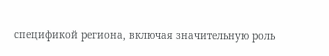спецификой региона, включая значительную роль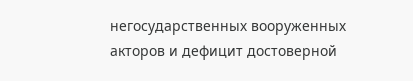негосударственных вооруженных акторов и дефицит достоверной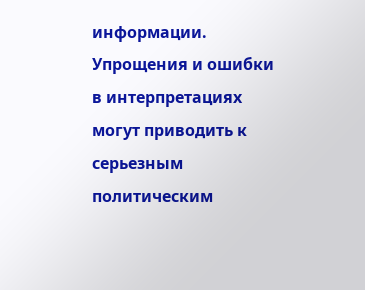информации. Упрощения и ошибки в интерпретациях могут приводить к серьезным политическим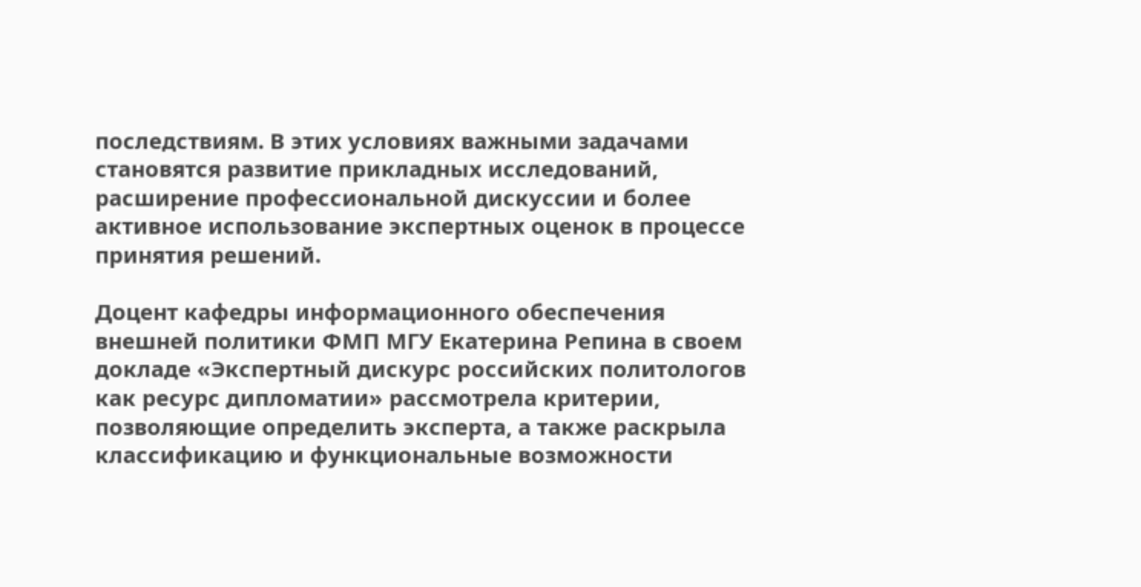последствиям. В этих условиях важными задачами становятся развитие прикладных исследований, расширение профессиональной дискуссии и более активное использование экспертных оценок в процессе принятия решений.

Доцент кафедры информационного обеспечения внешней политики ФМП МГУ Екатерина Репина в своем докладе «Экспертный дискурс российских политологов как ресурс дипломатии» рассмотрела критерии, позволяющие определить эксперта, а также раскрыла классификацию и функциональные возможности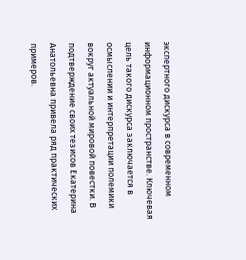экспертного дискурса в современном информационном пространстве. Ключевая цель такого дискурса заключается в осмыслении и интерпретации полемики вокруг актуальной мировой повестки. В подтверждение своих тезисов Екатерина Анатольевна привела ряд практических примеров.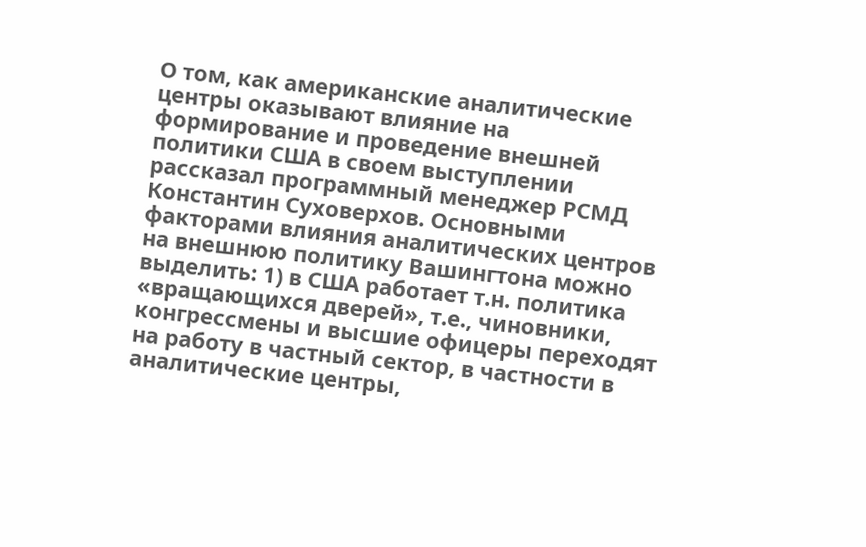О том, как американские аналитические центры оказывают влияние на формирование и проведение внешней политики США в своем выступлении рассказал программный менеджер РСМД Константин Суховерхов. Основными факторами влияния аналитических центров на внешнюю политику Вашингтона можно выделить: 1) в США работает т.н. политика «вращающихся дверей», т.е., чиновники, конгрессмены и высшие офицеры переходят на работу в частный сектор, в частности в аналитические центры,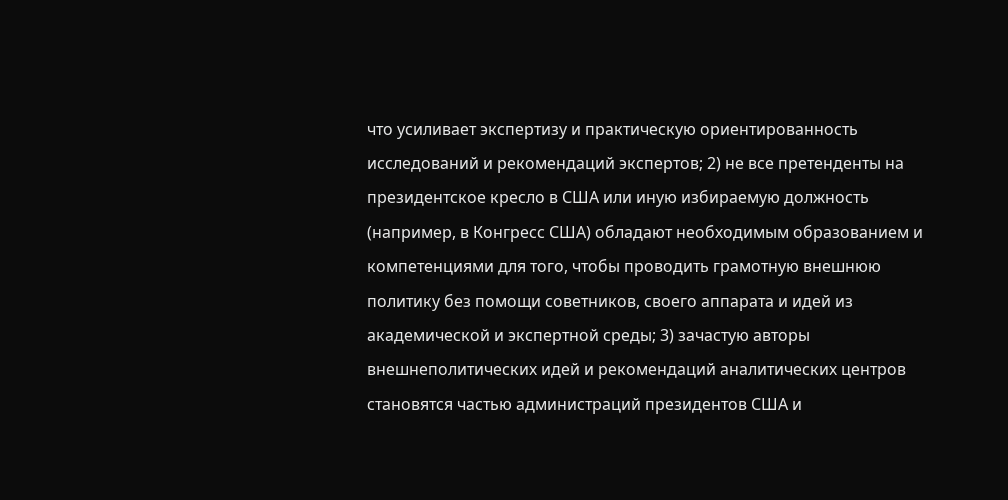что усиливает экспертизу и практическую ориентированность исследований и рекомендаций экспертов; 2) не все претенденты на президентское кресло в США или иную избираемую должность (например, в Конгресс США) обладают необходимым образованием и компетенциями для того, чтобы проводить грамотную внешнюю политику без помощи советников, своего аппарата и идей из академической и экспертной среды; 3) зачастую авторы внешнеполитических идей и рекомендаций аналитических центров становятся частью администраций президентов США и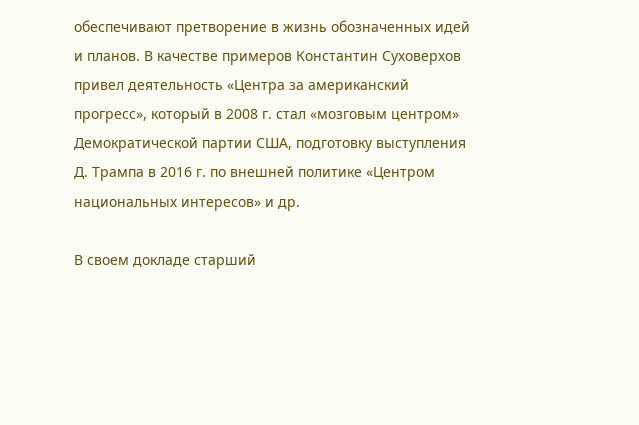обеспечивают претворение в жизнь обозначенных идей и планов. В качестве примеров Константин Суховерхов привел деятельность «Центра за американский прогресс», который в 2008 г. стал «мозговым центром» Демократической партии США, подготовку выступления Д. Трампа в 2016 г. по внешней политике «Центром национальных интересов» и др.

В своем докладе старший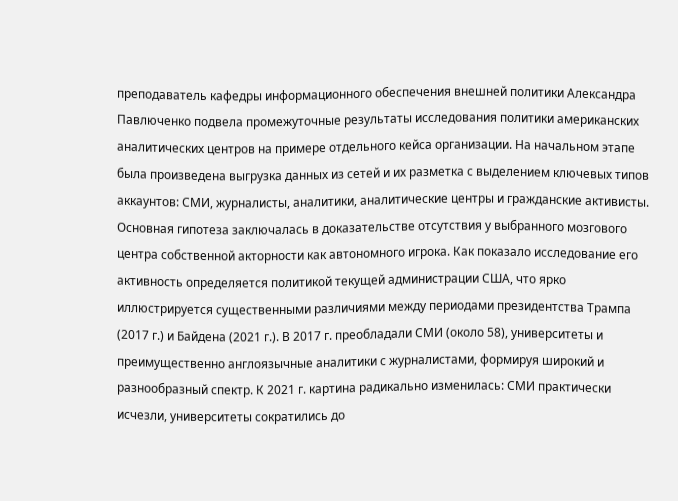преподаватель кафедры информационного обеспечения внешней политики Александра Павлюченко подвела промежуточные результаты исследования политики американских аналитических центров на примере отдельного кейса организации. На начальном этапе была произведена выгрузка данных из сетей и их разметка с выделением ключевых типов аккаунтов: СМИ, журналисты, аналитики, аналитические центры и гражданские активисты. Основная гипотеза заключалась в доказательстве отсутствия у выбранного мозгового центра собственной акторности как автономного игрока. Как показало исследование его активность определяется политикой текущей администрации США, что ярко иллюстрируется существенными различиями между периодами президентства Трампа (2017 г.) и Байдена (2021 г.). В 2017 г. преобладали СМИ (около 58), университеты и преимущественно англоязычные аналитики с журналистами, формируя широкий и разнообразный спектр. К 2021 г. картина радикально изменилась: СМИ практически исчезли, университеты сократились до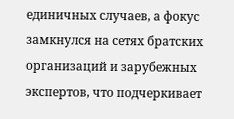единичных случаев, а фокус замкнулся на сетях братских организаций и зарубежных экспертов, что подчеркивает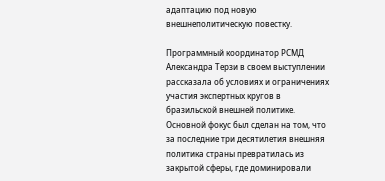адаптацию под новую внешнеполитическую повестку.

Программный координатор РСМД Александра Терзи в своем выступлении рассказала об условиях и ограничениях участия экспертных кругов в бразильской внешней политике. Основной фокус был сделан на том, что за последние три десятилетия внешняя политика страны превратилась из закрытой сферы, где доминировали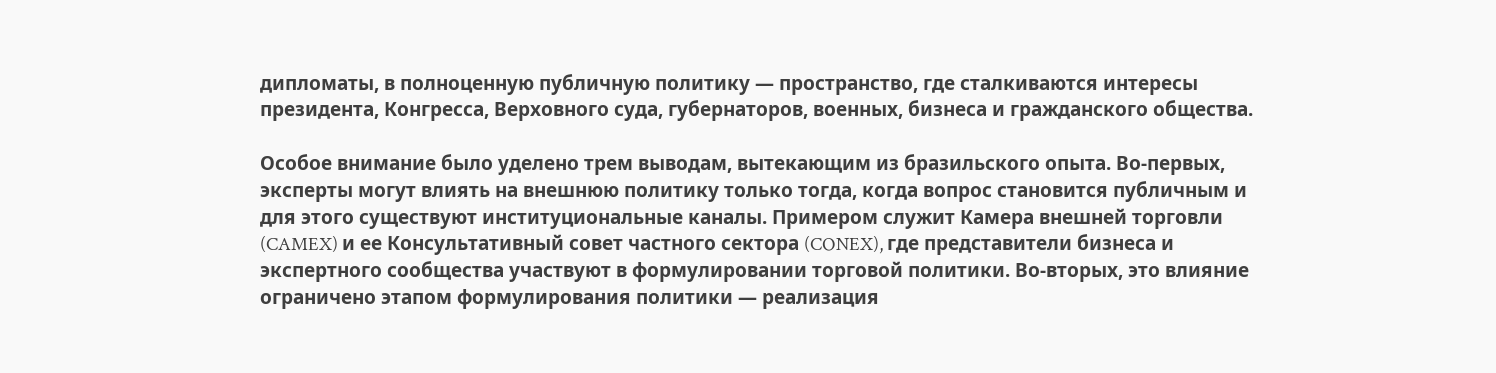дипломаты, в полноценную публичную политику — пространство, где сталкиваются интересы президента, Конгресса, Верховного суда, губернаторов, военных, бизнеса и гражданского общества.

Особое внимание было уделено трем выводам, вытекающим из бразильского опыта. Во-первых, эксперты могут влиять на внешнюю политику только тогда, когда вопрос становится публичным и для этого существуют институциональные каналы. Примером служит Камера внешней торговли (CAMEX) и ее Консультативный совет частного сектора (CONEX), где представители бизнеса и экспертного сообщества участвуют в формулировании торговой политики. Во-вторых, это влияние ограничено этапом формулирования политики — реализация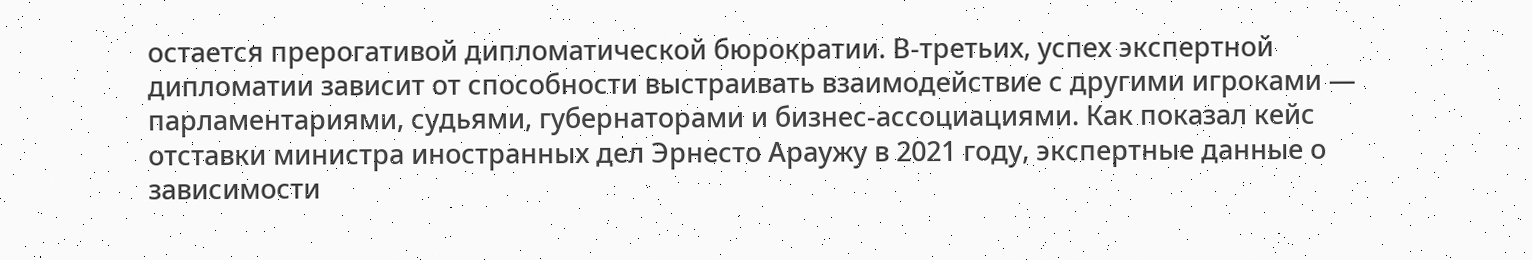остается прерогативой дипломатической бюрократии. В-третьих, успех экспертной дипломатии зависит от способности выстраивать взаимодействие с другими игроками — парламентариями, судьями, губернаторами и бизнес-ассоциациями. Как показал кейс отставки министра иностранных дел Эрнесто Араужу в 2021 году, экспертные данные о зависимости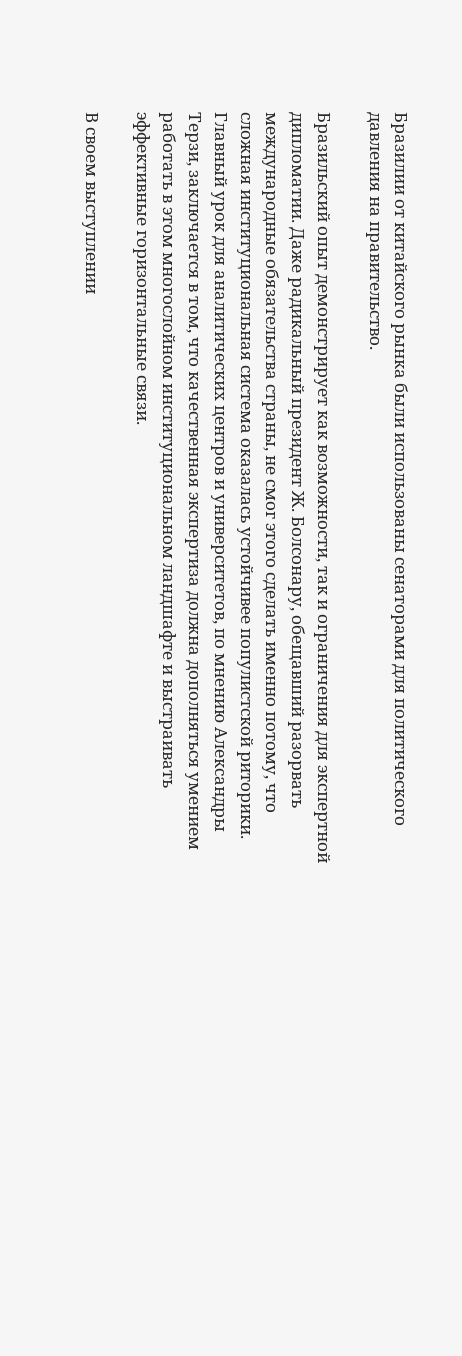Бразилии от китайского рынка были использованы сенаторами для политического давления на правительство.

Бразильский опыт демонстрирует как возможности, так и ограничения для экспертной дипломатии. Даже радикальный президент Ж. Болсонару, обещавший разорвать международные обязательства страны, не смог этого сделать именно потому, что сложная институциональная система оказалась устойчивее популистской риторики. Главный урок для аналитических центров и университетов, по мнению Александры Терзи, заключается в том, что качественная экспертиза должна дополняться умением работать в этом многослойном институциональном ландшафте и выстраивать эффективные горизонтальные связи.

В своем выступлении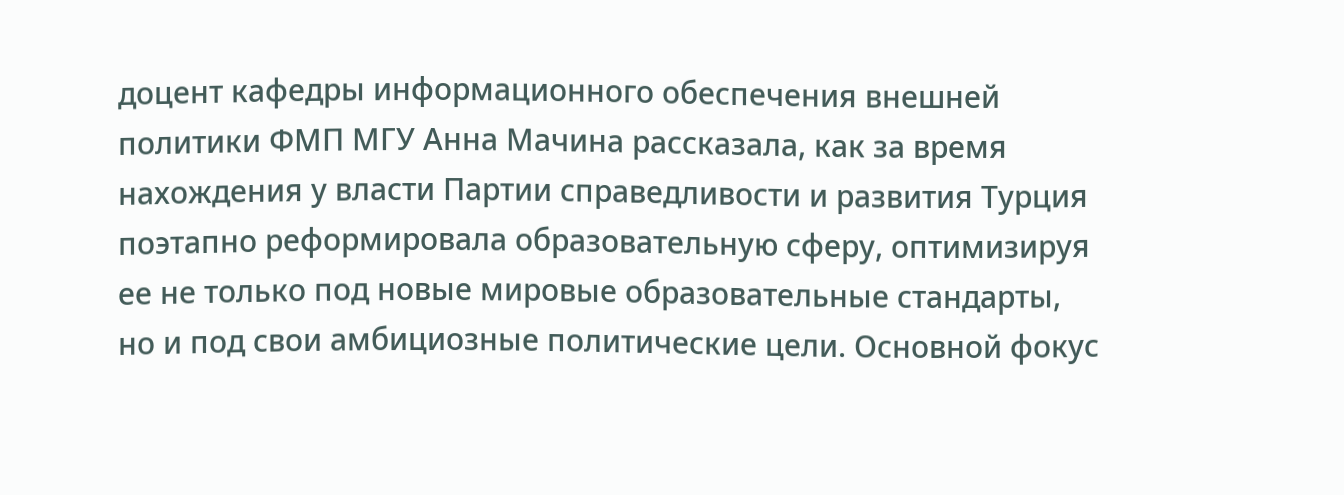доцент кафедры информационного обеспечения внешней политики ФМП МГУ Анна Мачина рассказала, как за время нахождения у власти Партии справедливости и развития Турция поэтапно реформировала образовательную сферу, оптимизируя ее не только под новые мировые образовательные стандарты, но и под свои амбициозные политические цели. Основной фокус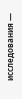исследования —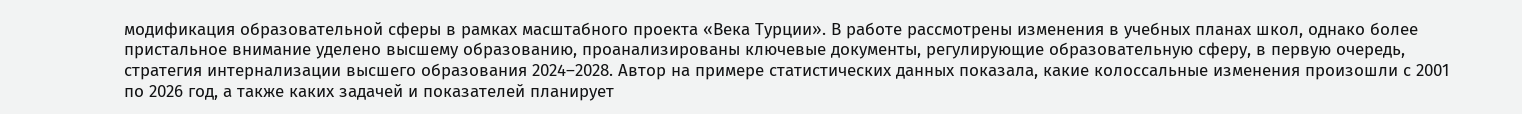модификация образовательной сферы в рамках масштабного проекта «Века Турции». В работе рассмотрены изменения в учебных планах школ, однако более пристальное внимание уделено высшему образованию, проанализированы ключевые документы, регулирующие образовательную сферу, в первую очередь, стратегия интернализации высшего образования 2024–2028. Автор на примере статистических данных показала, какие колоссальные изменения произошли с 2001 по 2026 год, а также каких задачей и показателей планирует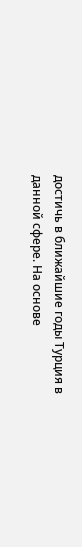достичь в ближайшие годы Турция в данной сфере. На основе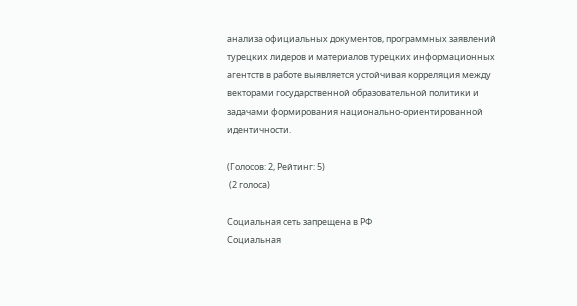анализа официальных документов, программных заявлений турецких лидеров и материалов турецких информационных агентств в работе выявляется устойчивая корреляция между векторами государственной образовательной политики и задачами формирования национально-ориентированной идентичности.

(Голосов: 2, Рейтинг: 5)
 (2 голоса)

Социальная сеть запрещена в РФ
Социальная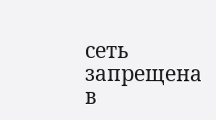сеть запрещена в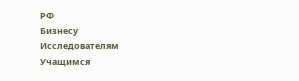РФ
Бизнесу
Исследователям
Учащимся